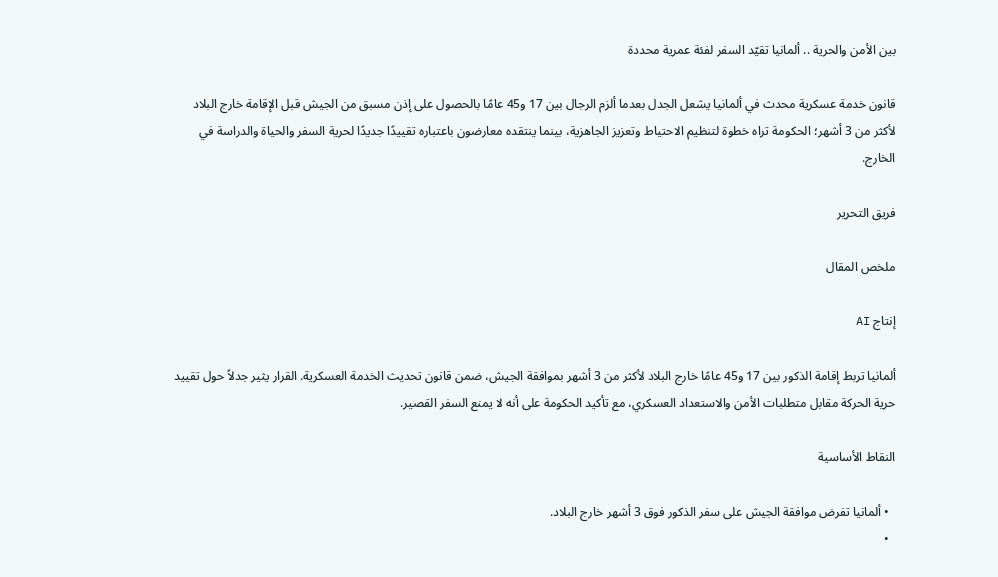بين الأمن والحرية .. ألمانيا تقيّد السفر لفئة عمرية محددة

قانون خدمة عسكرية محدث في ألمانيا يشعل الجدل بعدما ألزم الرجال بين 17 و45 عامًا بالحصول على إذن مسبق من الجيش قبل الإقامة خارج البلاد لأكثر من 3 أشهر؛ الحكومة تراه خطوة لتنظيم الاحتياط وتعزيز الجاهزية، بينما ينتقده معارضون باعتباره تقييدًا جديدًا لحرية السفر والحياة والدراسة في الخارج.

فريق التحرير

ملخص المقال

إنتاج AI

ألمانيا تربط إقامة الذكور بين 17 و45 عامًا خارج البلاد لأكثر من 3 أشهر بموافقة الجيش، ضمن قانون تحديث الخدمة العسكرية. القرار يثير جدلاً حول تقييد حرية الحركة مقابل متطلبات الأمن والاستعداد العسكري، مع تأكيد الحكومة على أنه لا يمنع السفر القصير.

النقاط الأساسية

  • ألمانيا تفرض موافقة الجيش على سفر الذكور فوق 3 أشهر خارج البلاد.
  •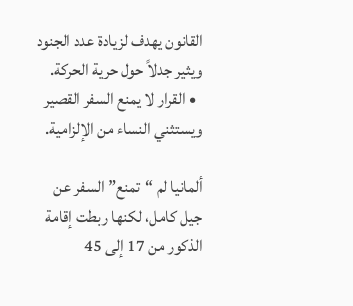القانون يهدف لزيادة عدد الجنود ويثير جدلاً حول حرية الحركة.
  • القرار لا يمنع السفر القصير ويستثني النساء من الإلزامية.

ألمانيا لم “تمنع” السفر عن جيل كامل، لكنها ربطت إقامة الذكور من 17 إلى 45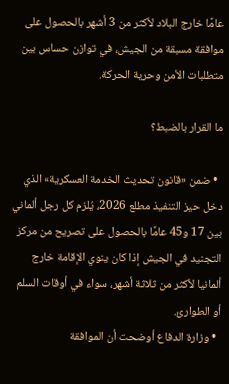عامًا خارج البلاد لأكثر من 3 أشهر بالحصول على موافقة مسبقة من الجيش، في توازن حساس بين متطلبات الأمن وحرية الحركة.

ما القرار بالضبط؟

  • ضمن «قانون تحديث الخدمة العسكرية» الذي دخل حيز التنفيذ مطلع 2026، يُلزم كل رجل ألماني بين 17 و45 عامًا بالحصول على تصريح من مركز التجنيد في الجيش إذا كان ينوي الإقامة خارج ألمانيا لأكثر من ثلاثة أشهر، سواء في أوقات السلم أو الطوارئ.
  • وزارة الدفاع أوضحت أن الموافقة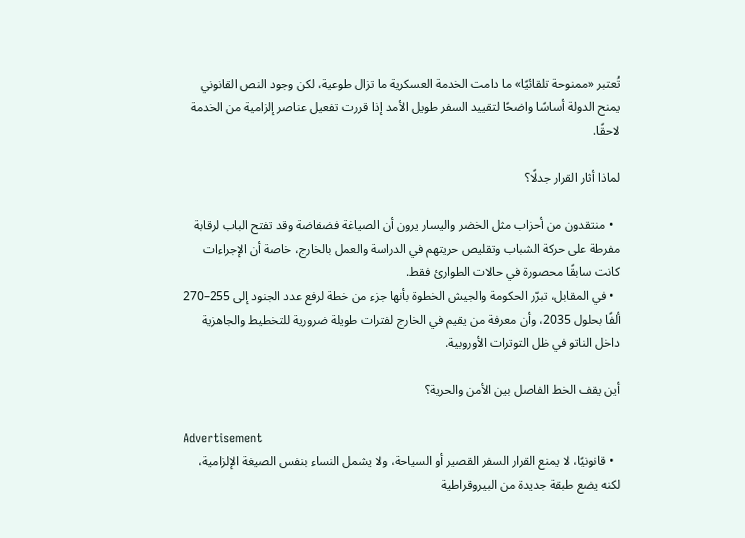تُعتبر «ممنوحة تلقائيًا» ما دامت الخدمة العسكرية ما تزال طوعية، لكن وجود النص القانوني يمنح الدولة أساسًا واضحًا لتقييد السفر طويل الأمد إذا قررت تفعيل عناصر إلزامية من الخدمة لاحقًا.

لماذا أثار القرار جدلًا؟

  • منتقدون من أحزاب مثل الخضر واليسار يرون أن الصياغة فضفاضة وقد تفتح الباب لرقابة مفرطة على حركة الشباب وتقليص حريتهم في الدراسة والعمل بالخارج، خاصة أن الإجراءات كانت سابقًا محصورة في حالات الطوارئ فقط.
  • في المقابل، تبرّر الحكومة والجيش الخطوة بأنها جزء من خطة لرفع عدد الجنود إلى 255–270 ألفًا بحلول 2035، وأن معرفة من يقيم في الخارج لفترات طويلة ضرورية للتخطيط والجاهزية داخل الناتو في ظل التوترات الأوروبية.

أين يقف الخط الفاصل بين الأمن والحرية؟

Advertisement
  • قانونيًا، لا يمنع القرار السفر القصير أو السياحة، ولا يشمل النساء بنفس الصيغة الإلزامية، لكنه يضع طبقة جديدة من البيروقراطية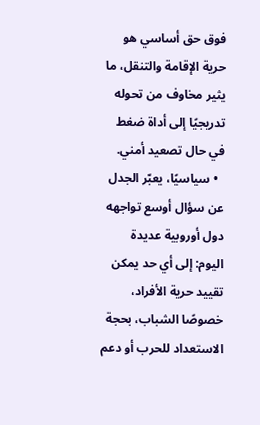فوق حق أساسي هو حرية الإقامة والتنقل، ما يثير مخاوف من تحوله تدريجيًا إلى أداة ضغط في حال تصعيد أمني.
  • سياسيًا، يعبّر الجدل عن سؤال أوسع تواجهه دول أوروبية عديدة اليوم: إلى أي حد يمكن تقييد حرية الأفراد، خصوصًا الشباب، بحجة الاستعداد للحرب أو دعم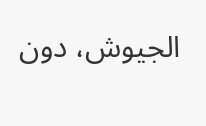الجيوش، دون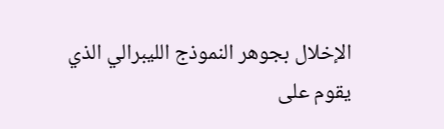الإخلال بجوهر النموذج الليبرالي الذي يقوم على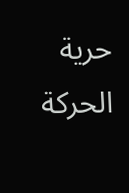حرية الحركة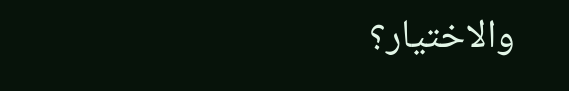والاختيار؟